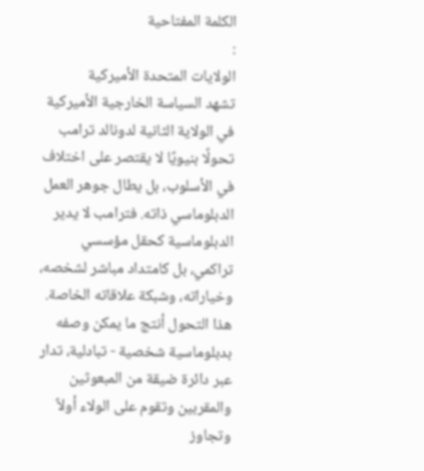الكلمة المفتاحية
:
الولايات المتحدة الأميركية
تشهد السياسة الخارجية الأميركية في الولاية الثانية لدونالد ترامب تحولًا بنيويًا لا يقتصر على اختلاف في الأسلوب، بل يطال جوهر العمل الدبلوماسي ذاته. فترامب لا يدير الدبلوماسية كحقل مؤسسي تراكمي، بل كامتداد مباشر لشخصه، وخياراته، وشبكة علاقاته الخاصة. هذا التحول أنتج ما يمكن وصفه بدبلوماسية شخصية - تبادلية، تدار عبر دائرة ضيقة من المبعوثين والمقربين وتقوم على الولاء أولاً وتجاوز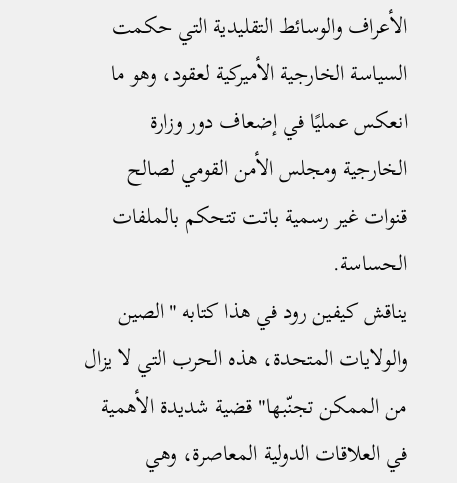الأعراف والوسائط التقليدية التي حكمت السياسة الخارجية الأميركية لعقود، وهو ما انعكس عمليًا في إضعاف دور وزارة الخارجية ومجلس الأمن القومي لصالح قنوات غير رسمية باتت تتحكم بالملفات الحساسة.
يناقش كيفين رود في هذا كتابه "الصين والولايات المتحدة، هذه الحرب التي لا يزال من الممكن تجنّبها" قضية شديدة الأهمية في العلاقات الدولية المعاصرة، وهي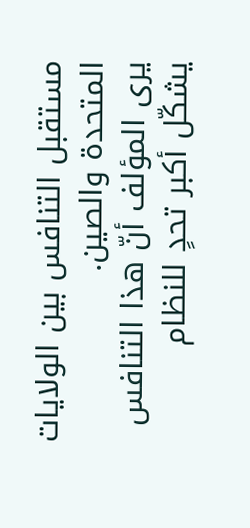مستقبل التنافس بين الولايات المتحدة والصين.
يرى المؤلف أنّ هذا التنافس يشكّل أكبر تحدٍ للنظام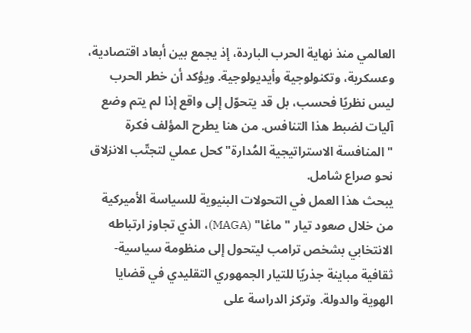العالمي منذ نهاية الحرب الباردة، إذ يجمع بين أبعاد اقتصادية، وعسكرية، وتكنولوجية وأيديولوجية. ويؤكد أن خطر الحرب ليس نظريًا فحسب، بل قد يتحوّل إلى واقع إذا لم يتم وضع آليات لضبط هذا التنافس. من هنا يطرح المؤلف فكرة "المنافسة الاستراتيجية المُدارة" كحل عملي لتجتّب الانزلاق نحو صراع شامل.
يبحث هذا العمل في التحولات البنيوية للسياسة الأميركية من خلال صعود تيار "ماغا" (MAGA)، الذي تجاوز ارتباطه الانتخابي بشخص ترامب ليتحول إلى منظومة سياسية-ثقافية مباينة جذريًا للتيار الجمهوري التقليدي في قضايا الهوية والدولة. وتركز الدراسة على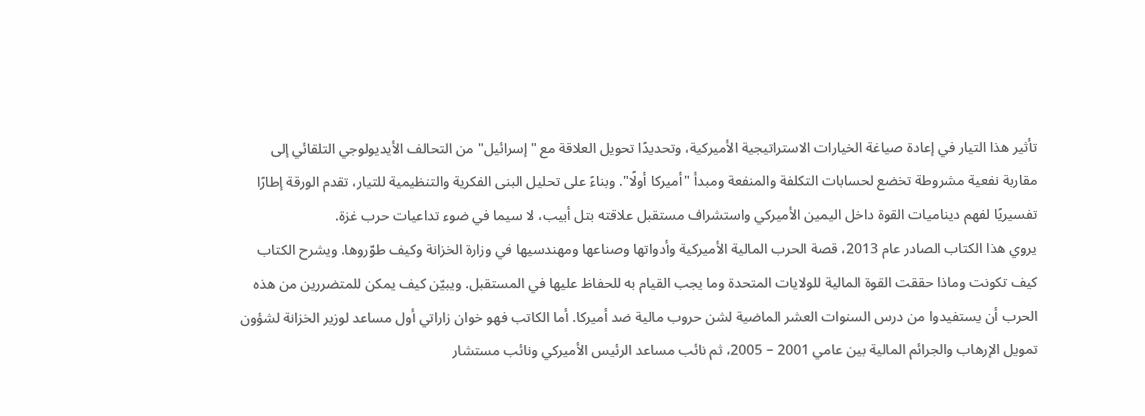تأثير هذا التيار في إعادة صياغة الخيارات الاستراتيجية الأميركية، وتحديدًا تحويل العلاقة مع "إسرائيل" من التحالف الأيديولوجي التلقائي إلى مقاربة نفعية مشروطة تخضع لحسابات التكلفة والمنفعة ومبدأ "أميركا أولًا". وبناءً على تحليل البنى الفكرية والتنظيمية للتيار، تقدم الورقة إطارًا تفسيريًا لفهم ديناميات القوة داخل اليمين الأميركي واستشراف مستقبل علاقته بتل أبيب، لا سيما في ضوء تداعيات حرب غزة.
يروي هذا الكتاب الصادر عام 2013، قصة الحرب المالية الأميركية وأدواتها وصناعها ومهندسيها في وزارة الخزانة وكيف طوّروها. ويشرح الكتاب كيف تكونت وماذا حققت القوة المالية للولايات المتحدة وما يجب القيام به للحفاظ عليها في المستقبل. ويبيّن كيف يمكن للمتضررين من هذه الحرب أن يستفيدوا من درس السنوات العشر الماضية لشن حروب مالية ضد أميركا. أما الكاتب فهو خوان زاراتي أول مساعد لوزير الخزانة لشؤون تمويل الإرهاب والجرائم المالية بين عامي 2001 – 2005، ثم نائب مساعد الرئيس الأميركي ونائب مستشار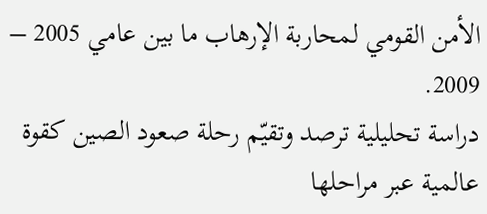الأمن القومي لمحاربة الإرهاب ما بين عامي 2005 – 2009.
دراسة تحليلية ترصد وتقيّم رحلة صعود الصين كقوة عالمية عبر مراحلها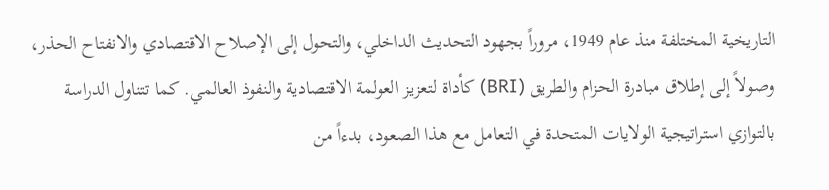التاريخية المختلفة منذ عام 1949، مروراً بجهود التحديث الداخلي، والتحول إلى الإصلاح الاقتصادي والانفتاح الحذر، وصولاً إلى إطلاق مبادرة الحزام والطريق (BRI) كأداة لتعزيز العولمة الاقتصادية والنفوذ العالمي. كما تتناول الدراسة بالتوازي استراتيجية الولايات المتحدة في التعامل مع هذا الصعود، بدءاً من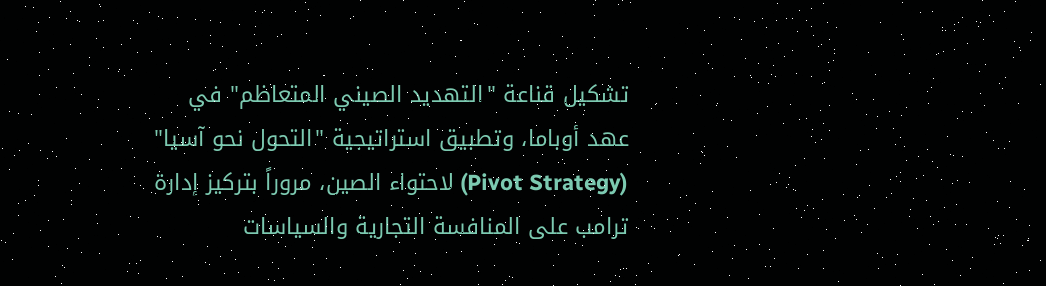تشكيل قناعة "التهديد الصيني المتعاظم" في عهد أوباما، وتطبيق استراتيجية "التحول نحو آسيا" (Pivot Strategy) لاحتواء الصين، مروراً بتركيز إدارة ترامب على المنافسة التجارية والسياسات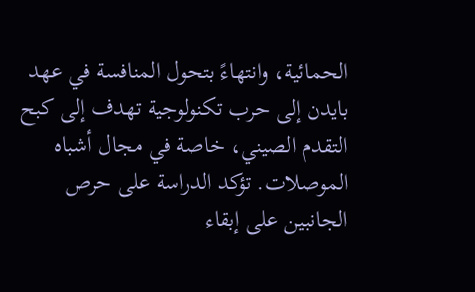الحمائية، وانتهاءً بتحول المنافسة في عهد بايدن إلى حرب تكنولوجية تهدف إلى كبح التقدم الصيني، خاصة في مجال أشباه الموصلات. تؤكد الدراسة على حرص الجانبين على إبقاء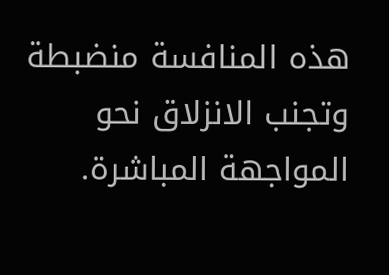هذه المنافسة منضبطة وتجنب الانزلاق نحو المواجهة المباشرة.